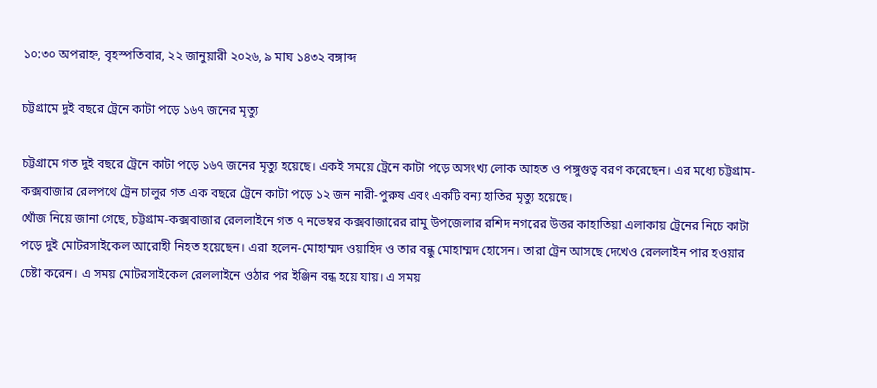১০:৩০ অপরাহ্ন, বৃহস্পতিবার, ২২ জানুয়ারী ২০২৬, ৯ মাঘ ১৪৩২ বঙ্গাব্দ

চট্টগ্রামে দুই বছরে ট্রেনে কাটা পড়ে ১৬৭ জনের মৃত্যু

চট্টগ্রামে গত দুই বছরে ট্রেনে কাটা পড়ে ১৬৭ জনের মৃত্যু হয়েছে। একই সময়ে ট্রেনে কাটা পড়ে অসংখ্য লোক আহত ও পঙ্গুগুত্ব বরণ করেছেন। এর মধ্যে চট্টগ্রাম-কক্সবাজার রেলপথে ট্রেন চালুর গত এক বছরে ট্রেনে কাটা পড়ে ১২ জন নারী-পুরুষ এবং একটি বন্য হাতির মৃত্যু হয়েছে।
খোঁজ নিয়ে জানা গেছে, চট্টগ্রাম-কক্সবাজার রেললাইনে গত ৭ নভেম্বর কক্সবাজারের রামু উপজেলার রশিদ নগরের উত্তর কাহাতিয়া এলাকায় ট্রেনের নিচে কাটা পড়ে দুই মোটরসাইকেল আরোহী নিহত হয়েছেন। এরা হলেন-মোহাম্মদ ওয়াহিদ ও তার বন্ধু মোহাম্মদ হোসেন। তারা ট্রেন আসছে দেখেও রেললাইন পার হওয়ার চেষ্টা করেন। এ সময় মোটরসাইকেল রেললাইনে ওঠার পর ইঞ্জিন বন্ধ হয়ে যায়। এ সময়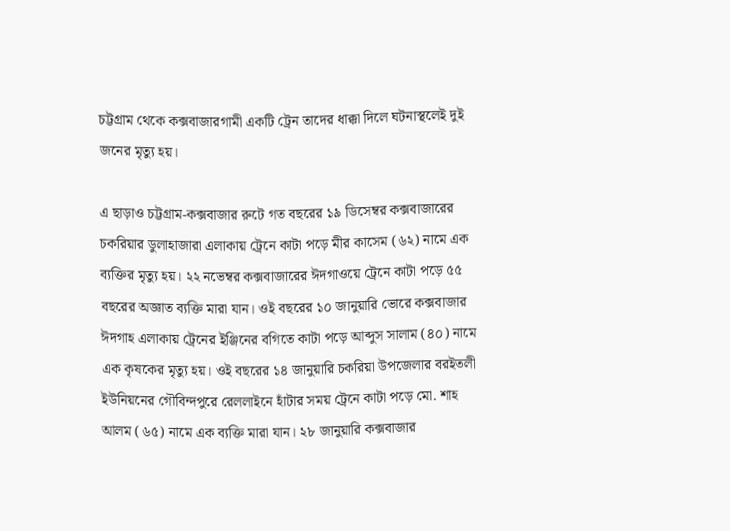চট্টগ্রাম থেকে কক্সবাজারগামী একটি ট্রেন তাদের ধাক্কা দিলে ঘটনাস্থলেই দুই জনের মৃত্যু হয়।

এ ছাড়াও চট্টগ্রাম-কক্সবাজার রুটে গত বছরের ১৯ ডিসেম্বর কক্সবাজারের চকরিয়ার ডুলাহাজারা এলাকায় ট্রেনে কাটা পড়ে মীর কাসেম (৬২) নামে এক ব্যক্তির মৃত্যু হয়। ২২ নভেম্বর কক্সবাজারের ঈদগাওয়ে ট্রেনে কাটা পড়ে ৫৫ বছরের অজ্ঞাত ব্যক্তি মারা যান। ওই বছরের ১০ জানুয়ারি ভোরে কক্সবাজার ঈদগাহ এলাকায় ট্রেনের ইঞ্জিনের বগিতে কাটা পড়ে আব্দুস সালাম (৪০) নামে এক কৃষকের মৃত্যু হয়। ওই বছরের ১৪ জানুয়ারি চকরিয়া উপজেলার বরইতলী ইউনিয়নের গৌবিন্দপুরে রেললাইনে হাঁটার সময় ট্রেনে কাটা পড়ে মো. শাহ আলম (৬৫) নামে এক ব্যক্তি মারা যান। ২৮ জানুয়ারি কক্সবাজার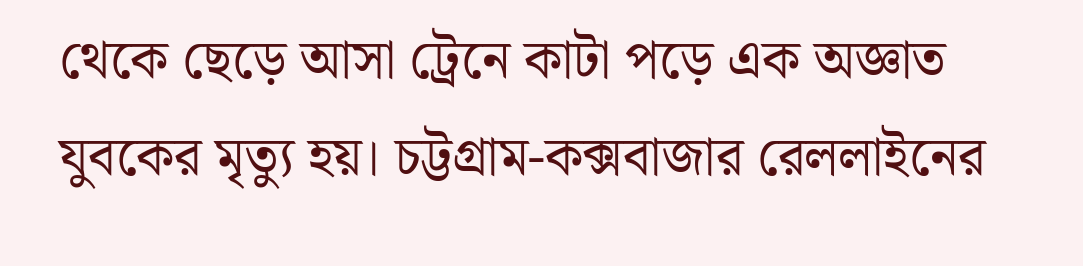থেকে ছেড়ে আসা ট্রেনে কাটা পড়ে এক অজ্ঞাত যুবকের মৃত্যু হয়। চট্টগ্রাম-কক্সবাজার রেললাইনের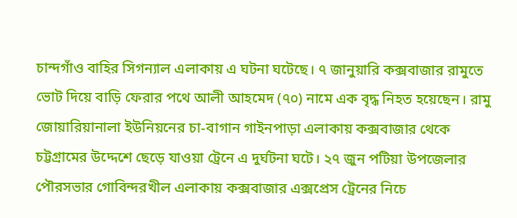চান্দগাঁও বাহির সিগন্যাল এলাকায় এ ঘটনা ঘটেছে। ৭ জানুয়ারি কক্সবাজার রামুতে ভোট দিয়ে বাড়ি ফেরার পথে আলী আহমেদ (৭০) নামে এক বৃদ্ধ নিহত হয়েছেন। রামু জোয়ারিয়ানালা ইউনিয়নের চা-বাগান গাইনপাড়া এলাকায় কক্সবাজার থেকে চট্টগ্রামের উদ্দেশে ছেড়ে যাওয়া ট্রেনে এ দুর্ঘটনা ঘটে। ২৭ জুন পটিয়া উপজেলার পৌরসভার গোবিন্দরখীল এলাকায় কক্সবাজার এক্সপ্রেস ট্রেনের নিচে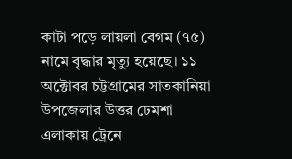কাটা পড়ে লায়লা বেগম (৭৫) নামে বৃদ্ধার মৃত্যু হয়েছে। ১১ অক্টোবর চট্টগ্রামের সাতকানিয়া উপজেলার উত্তর ঢেমশা এলাকায় ট্রেনে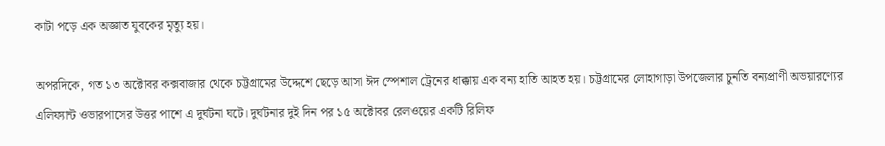কাটা পড়ে এক অজ্ঞাত যুবকের মৃত্যু হয়।

অপরদিকে, গত ১৩ অক্টোবর কক্সবাজার থেকে চট্টগ্রামের উদ্দেশে ছেড়ে আসা ঈদ স্পেশাল ট্রেনের ধাক্কায় এক বন্য হাতি আহত হয়। চট্টগ্রামের লোহাগাড়া উপজেলার চুনতি বন্যপ্রাণী অভয়ারণ্যের এলিফ্যান্ট ওভারপাসের উত্তর পাশে এ দুর্ঘটনা ঘটে। দুর্ঘটনার দুই দিন পর ১৫ অক্টোবর রেলওয়ের একটি রিলিফ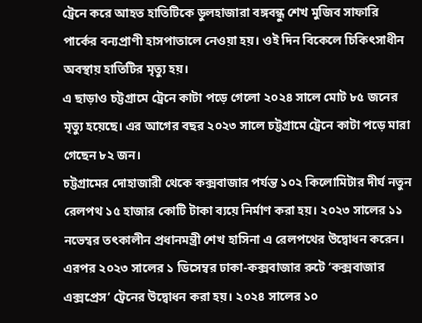ট্রেনে করে আহত হাতিটিকে ডুলহাজারা বঙ্গবন্ধু শেখ মুজিব সাফারি পার্কের বন্যপ্রাণী হাসপাতালে নেওয়া হয়। ওই দিন বিকেলে চিকিৎসাধীন অবস্থায় হাতিটির মৃত্যু হয়।
এ ছাড়াও চট্টগ্রামে ট্রেনে কাটা পড়ে গেলো ২০২৪ সালে মোট ৮৫ জনের মৃত্যু হয়েছে। এর আগের বছর ২০২৩ সালে চট্টগ্রামে ট্রেনে কাটা পড়ে মারা গেছেন ৮২ জন।
চট্টগ্রামের দোহাজারী থেকে কক্সবাজার পর্যন্ত ১০২ কিলোমিটার দীর্ঘ নতুন রেলপথ ১৫ হাজার কোটি টাকা ব্যয়ে নির্মাণ করা হয়। ২০২৩ সালের ১১ নভেম্বর তৎকালীন প্রধানমন্ত্রী শেখ হাসিনা এ রেলপথের উদ্বোধন করেন। এরপর ২০২৩ সালের ১ ডিসেম্বর ঢাকা-কক্সবাজার রুটে ‘কক্সবাজার এক্সপ্রেস’ ট্রেনের উদ্বোধন করা হয়। ২০২৪ সালের ১০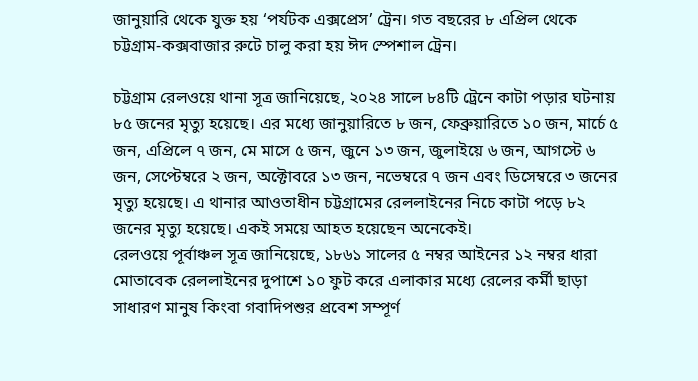জানুয়ারি থেকে যুক্ত হয় ‘পর্যটক এক্সপ্রেস’ ট্রেন। গত বছরের ৮ এপ্রিল থেকে চট্টগ্রাম-কক্সবাজার রুটে চালু করা হয় ঈদ স্পেশাল ট্রেন।

চট্টগ্রাম রেলওয়ে থানা সূত্র জানিয়েছে, ২০২৪ সালে ৮৪টি ট্রেনে কাটা পড়ার ঘটনায় ৮৫ জনের মৃত্যু হয়েছে। এর মধ্যে জানুয়ারিতে ৮ জন, ফেব্রুয়ারিতে ১০ জন, মার্চে ৫ জন, এপ্রিলে ৭ জন, মে মাসে ৫ জন, জুনে ১৩ জন, জুলাইয়ে ৬ জন, আগস্টে ৬ জন, সেপ্টেম্বরে ২ জন, অক্টোবরে ১৩ জন, নভেম্বরে ৭ জন এবং ডিসেম্বরে ৩ জনের মৃত্যু হয়েছে। এ থানার আওতাধীন চট্টগ্রামের রেললাইনের নিচে কাটা পড়ে ৮২ জনের মৃত্যু হয়েছে। একই সময়ে আহত হয়েছেন অনেকেই।
রেলওয়ে পূর্বাঞ্চল সূত্র জানিয়েছে, ১৮৬১ সালের ৫ নম্বর আইনের ১২ নম্বর ধারা মোতাবেক রেললাইনের দুপাশে ১০ ফুট করে এলাকার মধ্যে রেলের কর্মী ছাড়া সাধারণ মানুষ কিংবা গবাদিপশুর প্রবেশ সম্পূর্ণ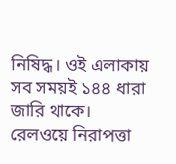নিষিদ্ধ। ওই এলাকায় সব সময়ই ১৪৪ ধারা জারি থাকে।
রেলওয়ে নিরাপত্তা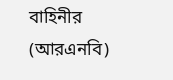বাহিনীর (আরএনবি)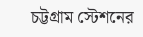চট্টগ্রাম স্টেশনের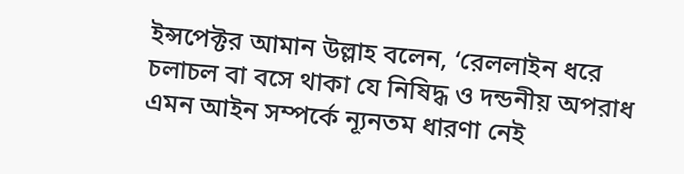ইন্সপেক্টর আমান উল্লাহ বলেন, ‘রেললাইন ধরে চলাচল বা বসে থাকা যে নিষিদ্ধ ও দন্ডনীয় অপরাধ এমন আইন সম্পর্কে ন্যূনতম ধারণা নেই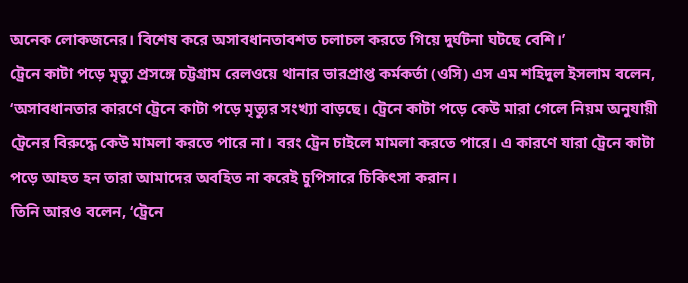অনেক লোকজনের। বিশেষ করে অসাবধানতাবশত চলাচল করতে গিয়ে দুর্ঘটনা ঘটছে বেশি।’
ট্রেনে কাটা পড়ে মৃত্যু প্রসঙ্গে চট্টগ্রাম রেলওয়ে থানার ভারপ্রাপ্ত কর্মকর্তা (ওসি) এস এম শহিদুল ইসলাম বলেন, ‘অসাবধানতার কারণে ট্রেনে কাটা পড়ে মৃত্যুর সংখ্যা বাড়ছে। ট্রেনে কাটা পড়ে কেউ মারা গেলে নিয়ম অনুযায়ী ট্রেনের বিরুদ্ধে কেউ মামলা করতে পারে না। বরং ট্রেন চাইলে মামলা করতে পারে। এ কারণে যারা ট্রেনে কাটা পড়ে আহত হন তারা আমাদের অবহিত না করেই চুপিসারে চিকিৎসা করান।
তিনি আরও বলেন, ‘ট্রেনে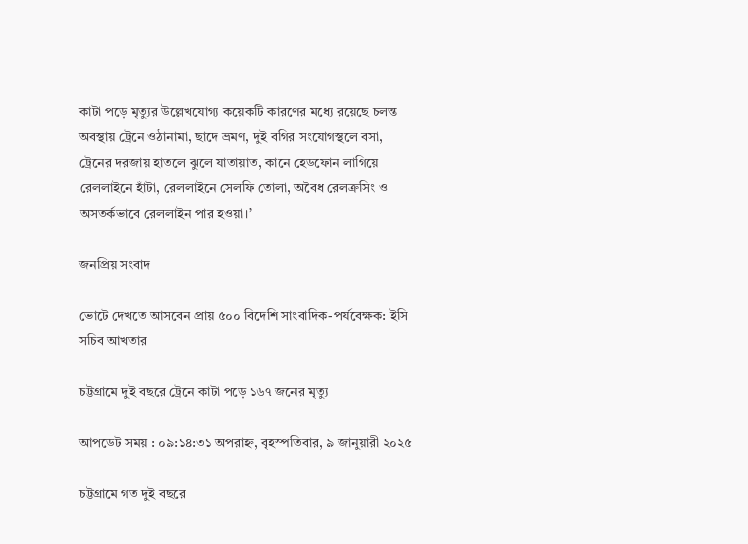কাটা পড়ে মৃত্যুর উল্লেখযোগ্য কয়েকটি কারণের মধ্যে রয়েছে চলন্ত অবস্থায় ট্রেনে ওঠানামা, ছাদে ভ্রমণ, দুই বগির সংযোগস্থলে বসা, ট্রেনের দরজায় হাতলে ঝুলে যাতায়াত, কানে হেডফোন লাগিয়ে রেললাইনে হাঁটা, রেললাইনে সেলফি তোলা, অবৈধ রেলক্রসিং ও অসতর্কভাবে রেললাইন পার হওয়া।’

জনপ্রিয় সংবাদ

ভোটে দেখতে আসবেন প্রায় ৫০০ বিদেশি সাংবাদিক-পর্যবেক্ষক: ইসি সচিব আখতার

চট্টগ্রামে দুই বছরে ট্রেনে কাটা পড়ে ১৬৭ জনের মৃত্যু

আপডেট সময় : ০৯:১৪:৩১ অপরাহ্ন, বৃহস্পতিবার, ৯ জানুয়ারী ২০২৫

চট্টগ্রামে গত দুই বছরে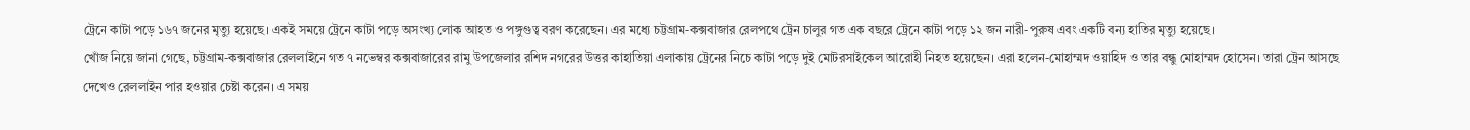ট্রেনে কাটা পড়ে ১৬৭ জনের মৃত্যু হয়েছে। একই সময়ে ট্রেনে কাটা পড়ে অসংখ্য লোক আহত ও পঙ্গুগুত্ব বরণ করেছেন। এর মধ্যে চট্টগ্রাম-কক্সবাজার রেলপথে ট্রেন চালুর গত এক বছরে ট্রেনে কাটা পড়ে ১২ জন নারী-পুরুষ এবং একটি বন্য হাতির মৃত্যু হয়েছে।
খোঁজ নিয়ে জানা গেছে, চট্টগ্রাম-কক্সবাজার রেললাইনে গত ৭ নভেম্বর কক্সবাজারের রামু উপজেলার রশিদ নগরের উত্তর কাহাতিয়া এলাকায় ট্রেনের নিচে কাটা পড়ে দুই মোটরসাইকেল আরোহী নিহত হয়েছেন। এরা হলেন-মোহাম্মদ ওয়াহিদ ও তার বন্ধু মোহাম্মদ হোসেন। তারা ট্রেন আসছে দেখেও রেললাইন পার হওয়ার চেষ্টা করেন। এ সময়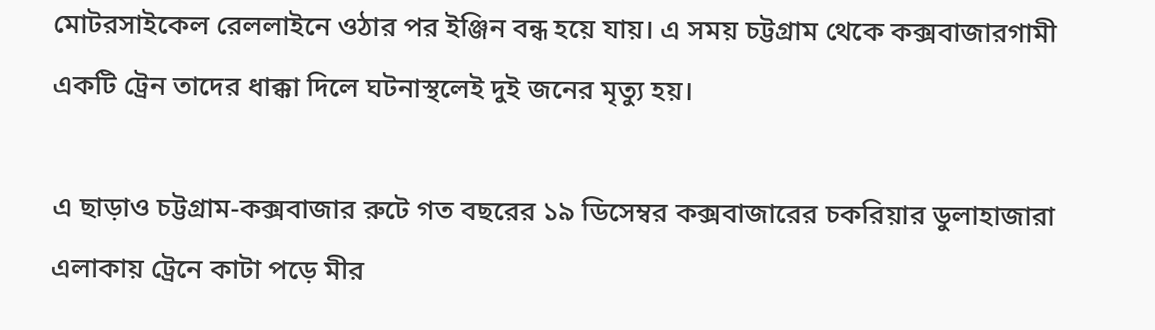মোটরসাইকেল রেললাইনে ওঠার পর ইঞ্জিন বন্ধ হয়ে যায়। এ সময় চট্টগ্রাম থেকে কক্সবাজারগামী একটি ট্রেন তাদের ধাক্কা দিলে ঘটনাস্থলেই দুই জনের মৃত্যু হয়।

এ ছাড়াও চট্টগ্রাম-কক্সবাজার রুটে গত বছরের ১৯ ডিসেম্বর কক্সবাজারের চকরিয়ার ডুলাহাজারা এলাকায় ট্রেনে কাটা পড়ে মীর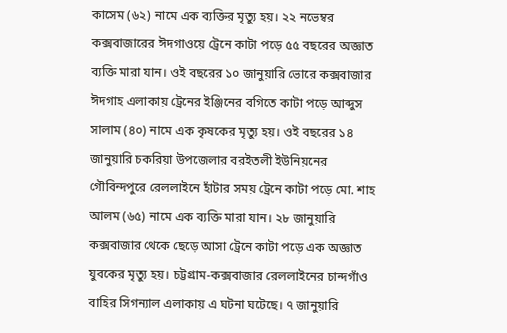কাসেম (৬২) নামে এক ব্যক্তির মৃত্যু হয়। ২২ নভেম্বর কক্সবাজারের ঈদগাওয়ে ট্রেনে কাটা পড়ে ৫৫ বছরের অজ্ঞাত ব্যক্তি মারা যান। ওই বছরের ১০ জানুয়ারি ভোরে কক্সবাজার ঈদগাহ এলাকায় ট্রেনের ইঞ্জিনের বগিতে কাটা পড়ে আব্দুস সালাম (৪০) নামে এক কৃষকের মৃত্যু হয়। ওই বছরের ১৪ জানুয়ারি চকরিয়া উপজেলার বরইতলী ইউনিয়নের গৌবিন্দপুরে রেললাইনে হাঁটার সময় ট্রেনে কাটা পড়ে মো. শাহ আলম (৬৫) নামে এক ব্যক্তি মারা যান। ২৮ জানুয়ারি কক্সবাজার থেকে ছেড়ে আসা ট্রেনে কাটা পড়ে এক অজ্ঞাত যুবকের মৃত্যু হয়। চট্টগ্রাম-কক্সবাজার রেললাইনের চান্দগাঁও বাহির সিগন্যাল এলাকায় এ ঘটনা ঘটেছে। ৭ জানুয়ারি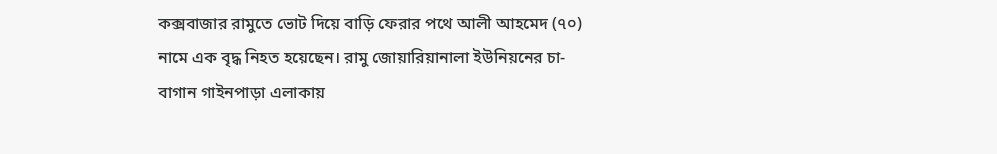কক্সবাজার রামুতে ভোট দিয়ে বাড়ি ফেরার পথে আলী আহমেদ (৭০) নামে এক বৃদ্ধ নিহত হয়েছেন। রামু জোয়ারিয়ানালা ইউনিয়নের চা-বাগান গাইনপাড়া এলাকায়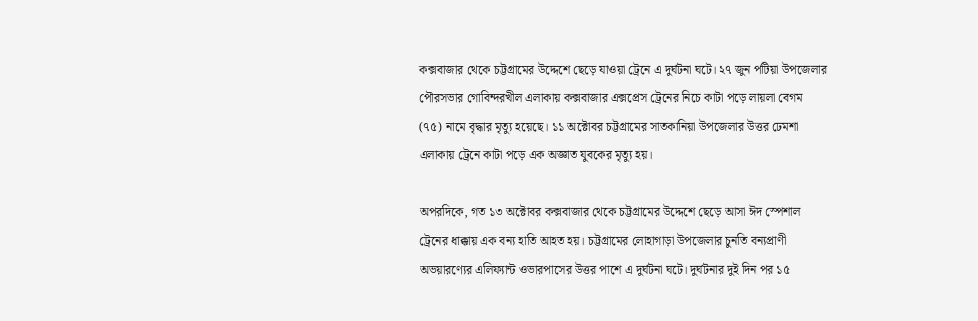কক্সবাজার থেকে চট্টগ্রামের উদ্দেশে ছেড়ে যাওয়া ট্রেনে এ দুর্ঘটনা ঘটে। ২৭ জুন পটিয়া উপজেলার পৌরসভার গোবিন্দরখীল এলাকায় কক্সবাজার এক্সপ্রেস ট্রেনের নিচে কাটা পড়ে লায়লা বেগম (৭৫) নামে বৃদ্ধার মৃত্যু হয়েছে। ১১ অক্টোবর চট্টগ্রামের সাতকানিয়া উপজেলার উত্তর ঢেমশা এলাকায় ট্রেনে কাটা পড়ে এক অজ্ঞাত যুবকের মৃত্যু হয়।

অপরদিকে, গত ১৩ অক্টোবর কক্সবাজার থেকে চট্টগ্রামের উদ্দেশে ছেড়ে আসা ঈদ স্পেশাল ট্রেনের ধাক্কায় এক বন্য হাতি আহত হয়। চট্টগ্রামের লোহাগাড়া উপজেলার চুনতি বন্যপ্রাণী অভয়ারণ্যের এলিফ্যান্ট ওভারপাসের উত্তর পাশে এ দুর্ঘটনা ঘটে। দুর্ঘটনার দুই দিন পর ১৫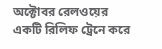অক্টোবর রেলওয়ের একটি রিলিফ ট্রেনে করে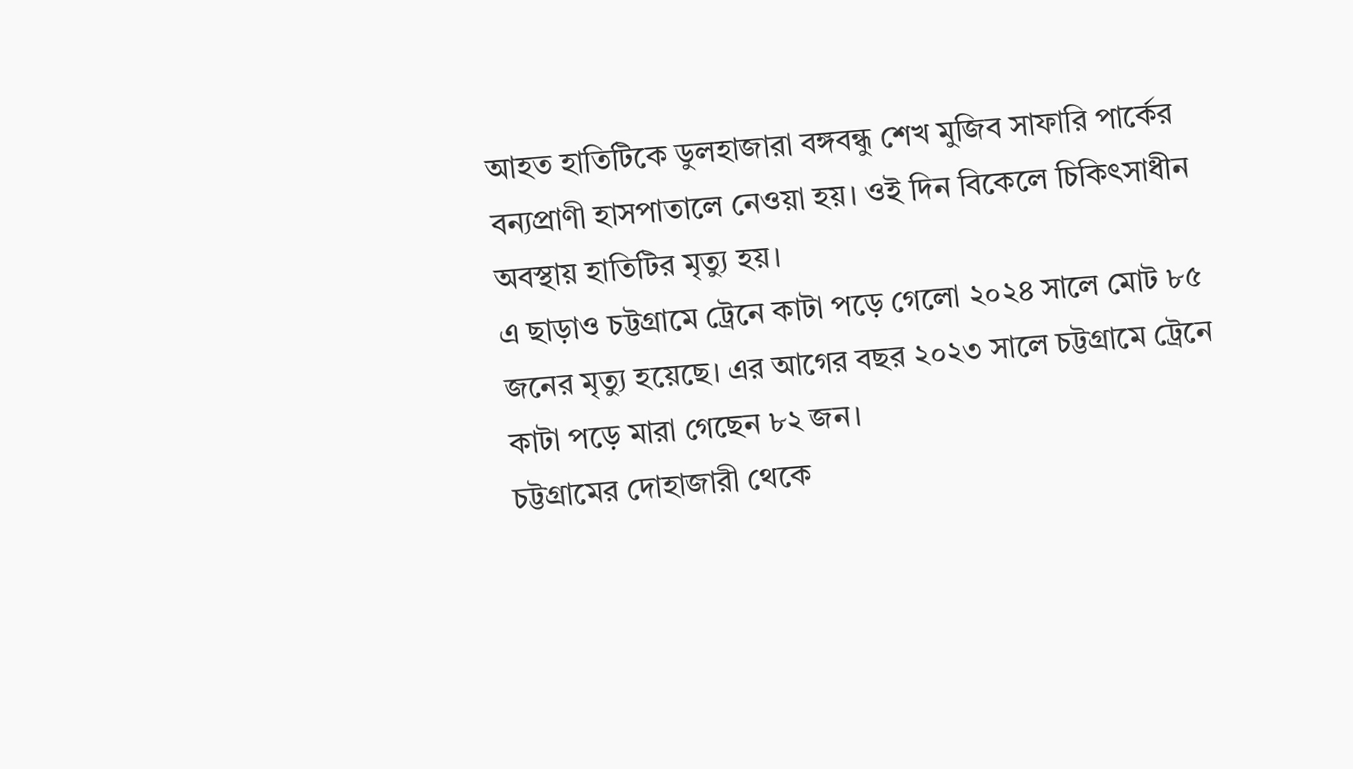আহত হাতিটিকে ডুলহাজারা বঙ্গবন্ধু শেখ মুজিব সাফারি পার্কের বন্যপ্রাণী হাসপাতালে নেওয়া হয়। ওই দিন বিকেলে চিকিৎসাধীন অবস্থায় হাতিটির মৃত্যু হয়।
এ ছাড়াও চট্টগ্রামে ট্রেনে কাটা পড়ে গেলো ২০২৪ সালে মোট ৮৫ জনের মৃত্যু হয়েছে। এর আগের বছর ২০২৩ সালে চট্টগ্রামে ট্রেনে কাটা পড়ে মারা গেছেন ৮২ জন।
চট্টগ্রামের দোহাজারী থেকে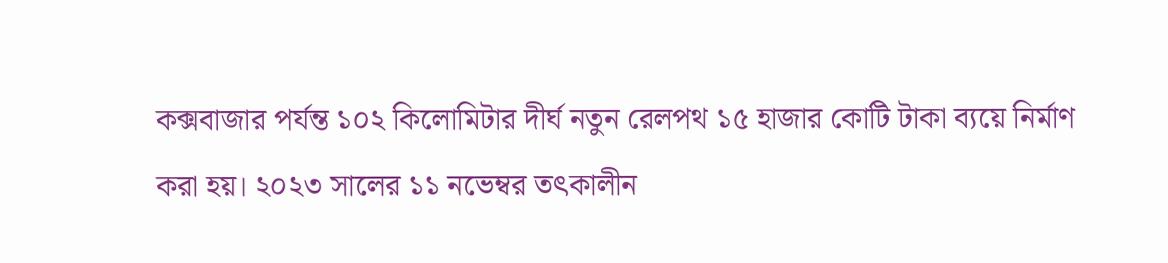কক্সবাজার পর্যন্ত ১০২ কিলোমিটার দীর্ঘ নতুন রেলপথ ১৫ হাজার কোটি টাকা ব্যয়ে নির্মাণ করা হয়। ২০২৩ সালের ১১ নভেম্বর তৎকালীন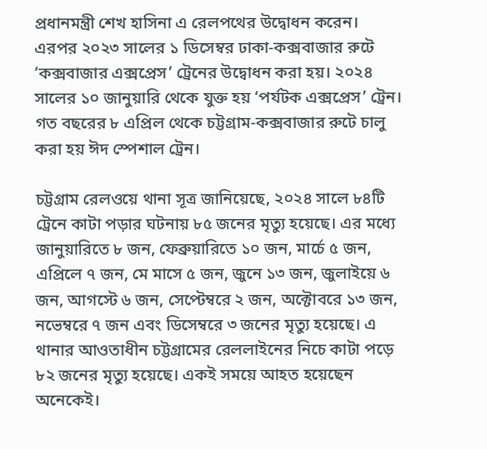প্রধানমন্ত্রী শেখ হাসিনা এ রেলপথের উদ্বোধন করেন। এরপর ২০২৩ সালের ১ ডিসেম্বর ঢাকা-কক্সবাজার রুটে ‘কক্সবাজার এক্সপ্রেস’ ট্রেনের উদ্বোধন করা হয়। ২০২৪ সালের ১০ জানুয়ারি থেকে যুক্ত হয় ‘পর্যটক এক্সপ্রেস’ ট্রেন। গত বছরের ৮ এপ্রিল থেকে চট্টগ্রাম-কক্সবাজার রুটে চালু করা হয় ঈদ স্পেশাল ট্রেন।

চট্টগ্রাম রেলওয়ে থানা সূত্র জানিয়েছে, ২০২৪ সালে ৮৪টি ট্রেনে কাটা পড়ার ঘটনায় ৮৫ জনের মৃত্যু হয়েছে। এর মধ্যে জানুয়ারিতে ৮ জন, ফেব্রুয়ারিতে ১০ জন, মার্চে ৫ জন, এপ্রিলে ৭ জন, মে মাসে ৫ জন, জুনে ১৩ জন, জুলাইয়ে ৬ জন, আগস্টে ৬ জন, সেপ্টেম্বরে ২ জন, অক্টোবরে ১৩ জন, নভেম্বরে ৭ জন এবং ডিসেম্বরে ৩ জনের মৃত্যু হয়েছে। এ থানার আওতাধীন চট্টগ্রামের রেললাইনের নিচে কাটা পড়ে ৮২ জনের মৃত্যু হয়েছে। একই সময়ে আহত হয়েছেন অনেকেই।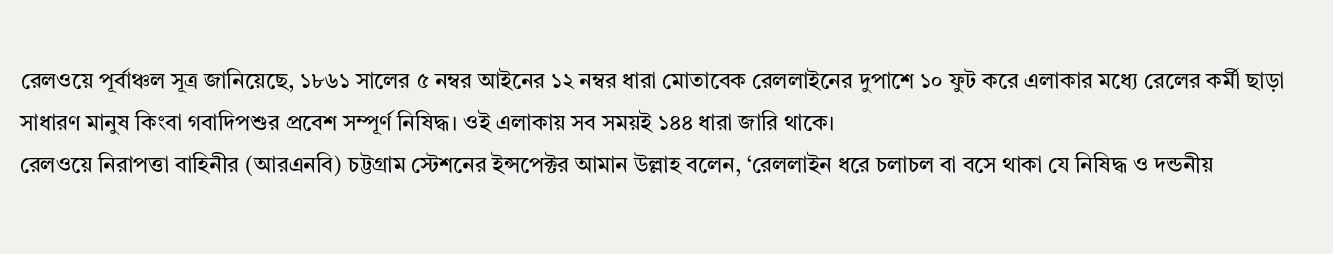রেলওয়ে পূর্বাঞ্চল সূত্র জানিয়েছে, ১৮৬১ সালের ৫ নম্বর আইনের ১২ নম্বর ধারা মোতাবেক রেললাইনের দুপাশে ১০ ফুট করে এলাকার মধ্যে রেলের কর্মী ছাড়া সাধারণ মানুষ কিংবা গবাদিপশুর প্রবেশ সম্পূর্ণ নিষিদ্ধ। ওই এলাকায় সব সময়ই ১৪৪ ধারা জারি থাকে।
রেলওয়ে নিরাপত্তা বাহিনীর (আরএনবি) চট্টগ্রাম স্টেশনের ইন্সপেক্টর আমান উল্লাহ বলেন, ‘রেললাইন ধরে চলাচল বা বসে থাকা যে নিষিদ্ধ ও দন্ডনীয়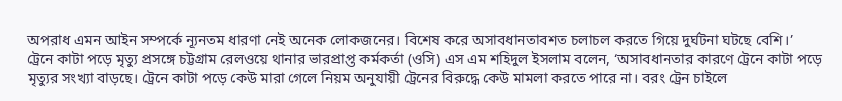অপরাধ এমন আইন সম্পর্কে ন্যূনতম ধারণা নেই অনেক লোকজনের। বিশেষ করে অসাবধানতাবশত চলাচল করতে গিয়ে দুর্ঘটনা ঘটছে বেশি।’
ট্রেনে কাটা পড়ে মৃত্যু প্রসঙ্গে চট্টগ্রাম রেলওয়ে থানার ভারপ্রাপ্ত কর্মকর্তা (ওসি) এস এম শহিদুল ইসলাম বলেন, ‘অসাবধানতার কারণে ট্রেনে কাটা পড়ে মৃত্যুর সংখ্যা বাড়ছে। ট্রেনে কাটা পড়ে কেউ মারা গেলে নিয়ম অনুযায়ী ট্রেনের বিরুদ্ধে কেউ মামলা করতে পারে না। বরং ট্রেন চাইলে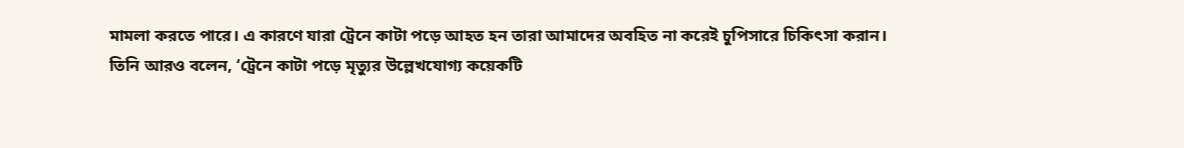মামলা করতে পারে। এ কারণে যারা ট্রেনে কাটা পড়ে আহত হন তারা আমাদের অবহিত না করেই চুপিসারে চিকিৎসা করান।
তিনি আরও বলেন, ‘ট্রেনে কাটা পড়ে মৃত্যুর উল্লেখযোগ্য কয়েকটি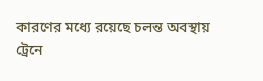কারণের মধ্যে রয়েছে চলন্ত অবস্থায় ট্রেনে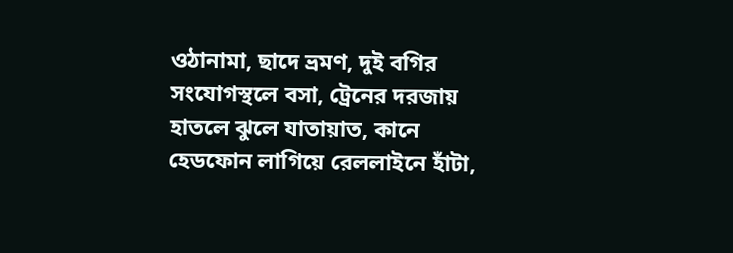ওঠানামা, ছাদে ভ্রমণ, দুই বগির সংযোগস্থলে বসা, ট্রেনের দরজায় হাতলে ঝুলে যাতায়াত, কানে হেডফোন লাগিয়ে রেললাইনে হাঁটা,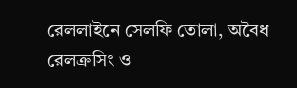রেললাইনে সেলফি তোলা, অবৈধ রেলক্রসিং ও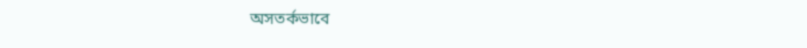অসতর্কভাবে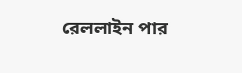রেললাইন পার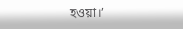হওয়া।’